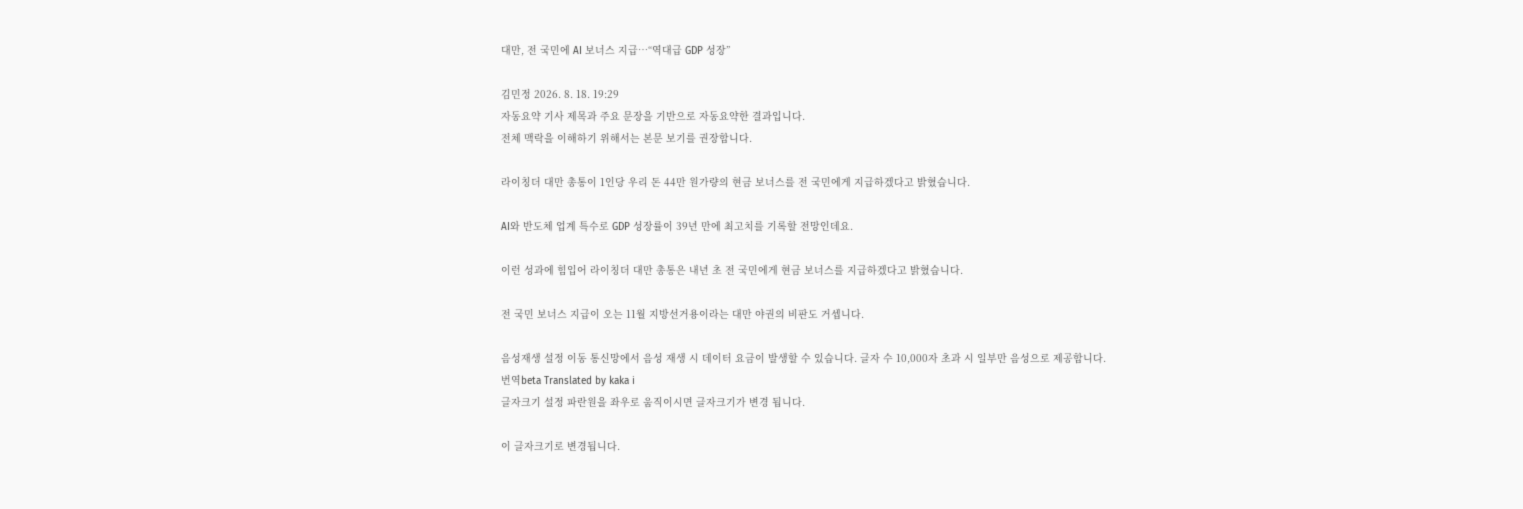대만, 전 국민에 AI 보너스 지급…“역대급 GDP 성장”

김민정 2026. 8. 18. 19:29
자동요약 기사 제목과 주요 문장을 기반으로 자동요약한 결과입니다.
전체 맥락을 이해하기 위해서는 본문 보기를 권장합니다.

라이칭더 대만 총통이 1인당 우리 돈 44만 원가량의 현금 보너스를 전 국민에게 지급하겠다고 밝혔습니다.

AI와 반도체 업계 특수로 GDP 성장률이 39년 만에 최고치를 기록할 전망인데요.

이런 성과에 힘입어 라이칭더 대만 총통은 내년 초 전 국민에게 현금 보너스를 지급하겠다고 밝혔습니다.

전 국민 보너스 지급이 오는 11월 지방선거용이라는 대만 야권의 비판도 거셉니다.

음성재생 설정 이동 통신망에서 음성 재생 시 데이터 요금이 발생할 수 있습니다. 글자 수 10,000자 초과 시 일부만 음성으로 제공합니다.
번역beta Translated by kaka i
글자크기 설정 파란원을 좌우로 움직이시면 글자크기가 변경 됩니다.

이 글자크기로 변경됩니다.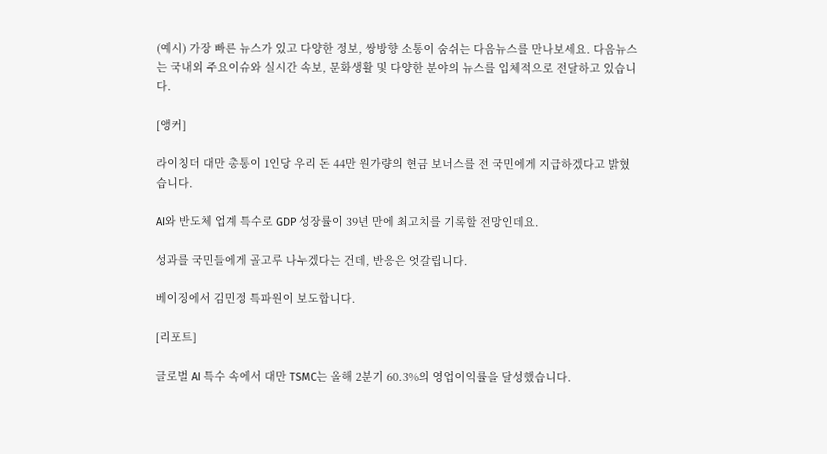(예시) 가장 빠른 뉴스가 있고 다양한 정보, 쌍방향 소통이 숨쉬는 다음뉴스를 만나보세요. 다음뉴스는 국내외 주요이슈와 실시간 속보, 문화생활 및 다양한 분야의 뉴스를 입체적으로 전달하고 있습니다.

[앵커]

라이칭더 대만 총통이 1인당 우리 돈 44만 원가량의 현금 보너스를 전 국민에게 지급하겠다고 밝혔습니다.

AI와 반도체 업계 특수로 GDP 성장률이 39년 만에 최고치를 기록할 전망인데요.

성과를 국민들에게 골고루 나누겠다는 건데, 반응은 엇갈립니다.

베이징에서 김민정 특파원이 보도합니다.

[리포트]

글로벌 AI 특수 속에서 대만 TSMC는 올해 2분기 60.3%의 영업이익률을 달성했습니다.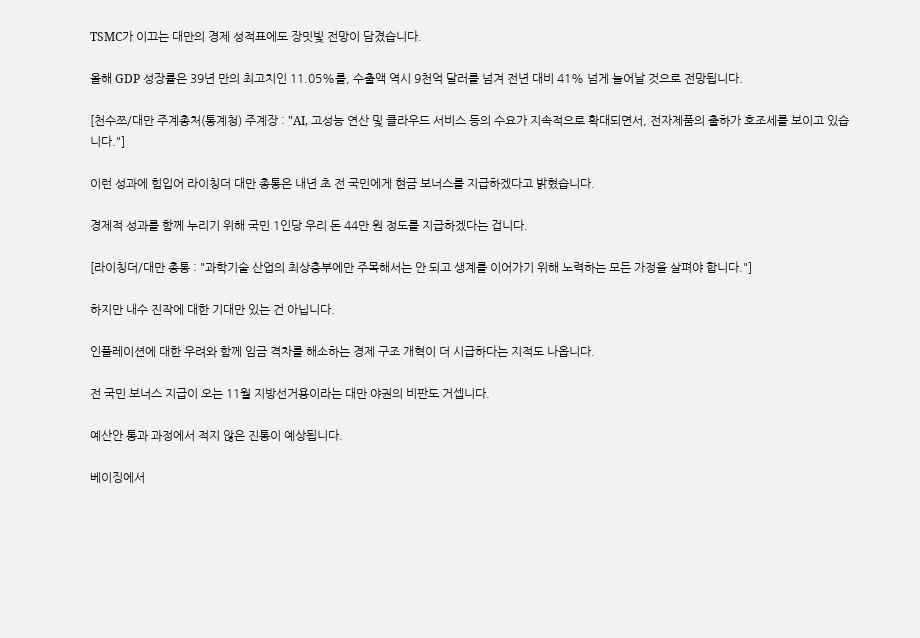TSMC가 이끄는 대만의 경제 성적표에도 장밋빛 전망이 담겼습니다.

올해 GDP 성장률은 39년 만의 최고치인 11.05%를, 수출액 역시 9천억 달러를 넘겨 전년 대비 41% 넘게 늘어날 것으로 전망됩니다.

[천수쯔/대만 주계총처(통계청) 주계장 : "AI, 고성능 연산 및 클라우드 서비스 등의 수요가 지속적으로 확대되면서, 전자제품의 출하가 호조세를 보이고 있습니다."]

이런 성과에 힘입어 라이칭더 대만 총통은 내년 초 전 국민에게 현금 보너스를 지급하겠다고 밝혔습니다.

경제적 성과를 함께 누리기 위해 국민 1인당 우리 돈 44만 원 정도를 지급하겠다는 겁니다.

[라이칭더/대만 총통 : "과학기술 산업의 최상층부에만 주목해서는 안 되고 생계를 이어가기 위해 노력하는 모든 가정을 살펴야 합니다."]

하지만 내수 진작에 대한 기대만 있는 건 아닙니다.

인플레이션에 대한 우려와 함께 임금 격차를 해소하는 경제 구조 개혁이 더 시급하다는 지적도 나옵니다.

전 국민 보너스 지급이 오는 11월 지방선거용이라는 대만 야권의 비판도 거셉니다.

예산안 통과 과정에서 적지 않은 진통이 예상됩니다.

베이징에서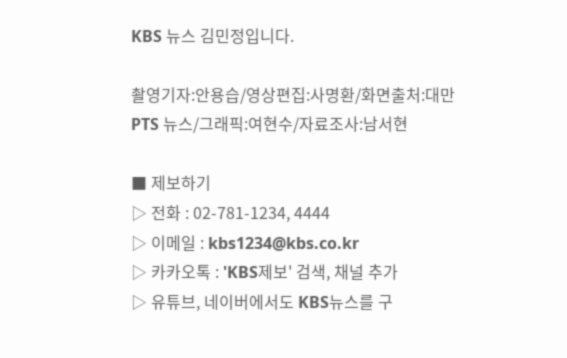KBS 뉴스 김민정입니다.

촬영기자:안용습/영상편집:사명환/화면출처:대만 PTS 뉴스/그래픽:여현수/자료조사:남서현

■ 제보하기
▷ 전화 : 02-781-1234, 4444
▷ 이메일 : kbs1234@kbs.co.kr
▷ 카카오톡 : 'KBS제보' 검색, 채널 추가
▷ 유튜브, 네이버에서도 KBS뉴스를 구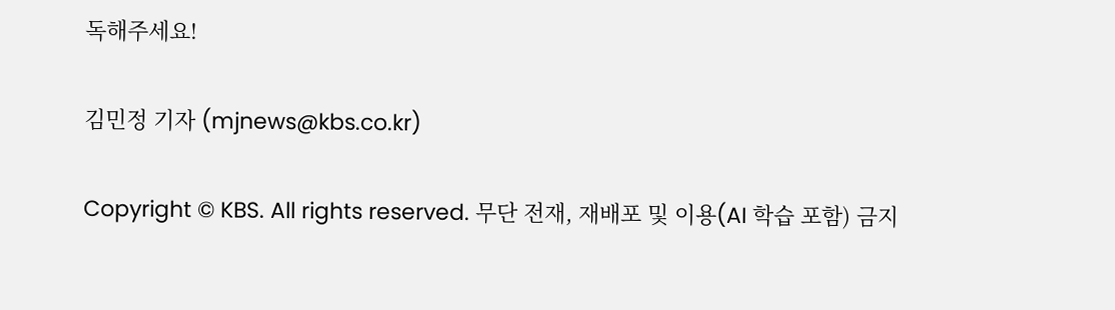독해주세요!

김민정 기자 (mjnews@kbs.co.kr)

Copyright © KBS. All rights reserved. 무단 전재, 재배포 및 이용(AI 학습 포함) 금지